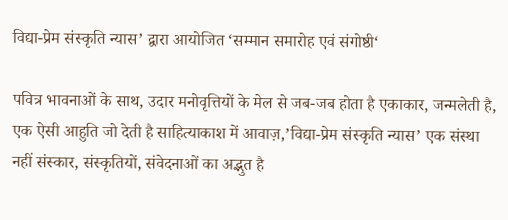विद्या-प्रेम संस्कृति न्यास’ द्वारा आयोजित ‘सम्मान समारोह एवं संगोष्ठी‘

पवित्र भावनाओं के साथ, उदार मनोवृत्तियों के मेल से जब-जब होता है एकाकार, जन्मलेती है, एक ऐसी आहुति जो देती है साहित्याकाश में आवाज़,’विद्या-प्रेम संस्कृति न्यास’ एक संस्था नहीं संस्कार, संस्कृतियों, संवेदनाओं का अद्भुत है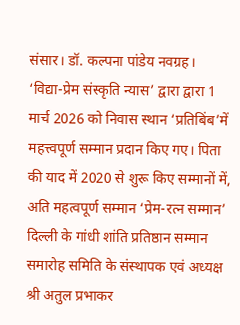संसार। डॉ. कल्पना पांडेय नवग्रह।
‘विद्या-प्रेम संस्कृति न्यास’ द्वारा द्वारा 1 मार्च 2026 को निवास स्थान ‘प्रतिबिंब’में महत्त्वपूर्ण सम्मान प्रदान किए गए। पिता की याद में 2020 से शुरू किए सम्मानों में, अति महत्वपूर्ण सम्मान ‘प्रेम-रत्न सम्मान’ दिल्ली के गांधी शांति प्रतिष्ठान सम्मान समारोह समिति के संस्थापक एवं अध्यक्ष श्री अतुल प्रभाकर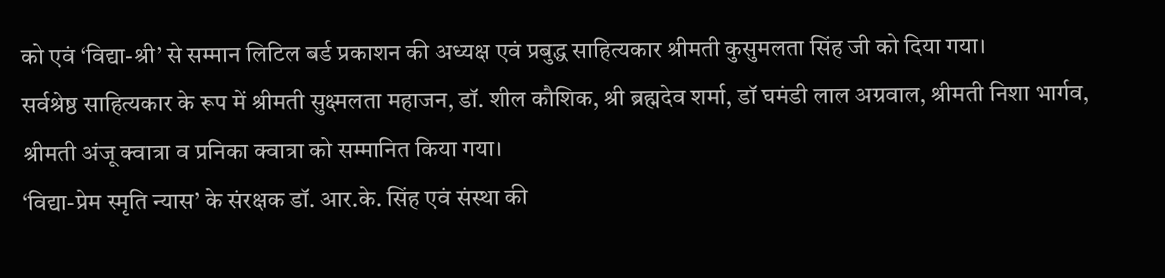को एवं ‘विद्या-श्री’ से सम्मान लिटिल बर्ड प्रकाशन की अध्यक्ष एवं प्रबुद्ध साहित्यकार श्रीमती कुसुमलता सिंह जी को दिया गया।
सर्वश्रेष्ठ साहित्यकार के रूप में श्रीमती सुक्ष्मलता महाजन, डॉ. शील कौशिक, श्री ब्रह्मदेव शर्मा, डॉ घमंडी लाल अग्रवाल, श्रीमती निशा भार्गव, श्रीमती अंजू क्वात्रा व प्रनिका क्वात्रा को सम्मानित किया गया।
‘विद्या-प्रेम स्मृति न्यास’ के संरक्षक डॉ. आर.के. सिंह एवं संस्था की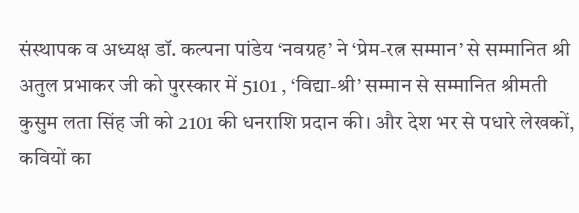संस्थापक व अध्यक्ष डॉ. कल्पना पांडेय ‘नवग्रह’ ने ‘प्रेम-रत्न सम्मान’ से सम्मानित श्री अतुल प्रभाकर जी को पुरस्कार में 5101 , ‘विद्या-श्री’ सम्मान से सम्मानित श्रीमती कुसुम लता सिंह जी को 2101 की धनराशि प्रदान की। और देश भर से पधारे लेखकों, कवियों का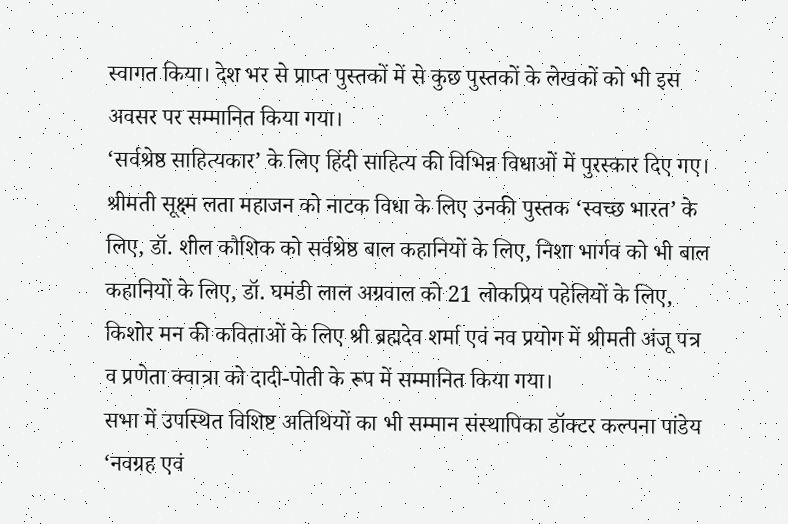स्वागत किया। देश भर से प्राप्त पुस्तकों में से कुछ पुस्तकों के लेखकों को भी इस अवसर पर सम्मानित किया गया।
‘सर्वश्रेष्ठ साहित्यकार’ के लिए हिंदी साहित्य की विभिन्न विधाओं में पुरस्कार दिए गए। श्रीमती सूक्ष्म लता महाजन को नाटक विधा के लिए उनकी पुस्तक ‘स्वच्छ भारत’ के लिए, डॉ. शील कौशिक को सर्वश्रेष्ठ बाल कहानियों के लिए, निशा भार्गव को भी बाल कहानियों के लिए, डॉ. घमंडी लाल अग्रवाल को 21 लोकप्रिय पहेलियों के लिए, किशोर मन की कविताओं के लिए श्री ब्रह्मदेव शर्मा एवं नव प्रयोग में श्रीमती अंजू पत्र व प्रणेता क्वात्रा को दादी-पोती के रूप में सम्मानित किया गया।
सभा में उपस्थित विशिष्ट अतिथियों का भी सम्मान संस्थापिका डॉक्टर कल्पना पांडेय ‘नवग्रह एवं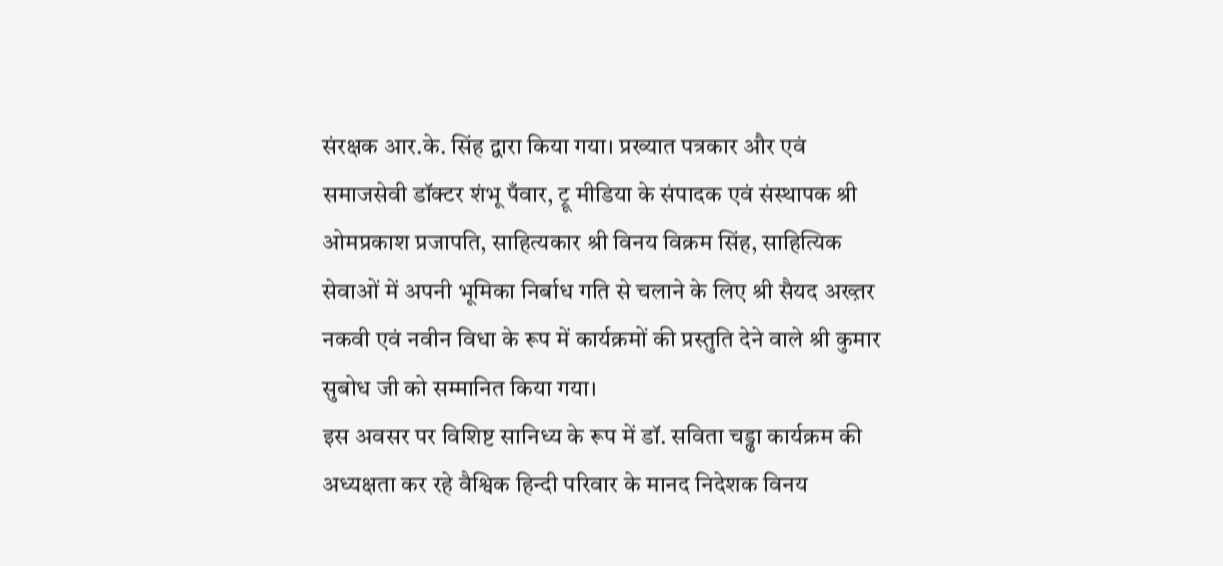संरक्षक आर.के. सिंह द्वारा किया गया। प्रख्यात पत्रकार और एवं समाजसेवी डॉक्टर शंभू पँवार, ट्रू मीडिया के संपादक एवं संस्थापक श्री ओमप्रकाश प्रजापति, साहित्यकार श्री विनय विक्रम सिंह, साहित्यिक सेवाओं में अपनी भूमिका निर्बाध गति से चलाने के लिए श्री सैयद अख्त़र नकवी एवं नवीन विधा के रूप में कार्यक्रमों की प्रस्तुति देने वाले श्री कुमार सुबोध जी को सम्मानित किया गया।
इस अवसर पर विशिष्ट सानिध्य के रूप में डॉ. सविता चड्ढा कार्यक्रम की अध्यक्षता कर रहे वैश्विक हिन्दी परिवार के मानद निदेशक विनय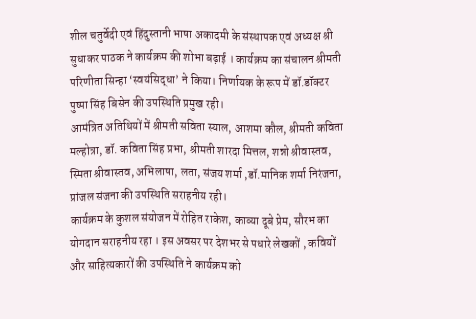शील चतुर्वेदी एवं हिंदुस्तानी भाषा अकादमी के संस्थापक एवं अध्यक्ष श्री सुधाकर पाठक ने कार्यक्रम की शोभा बढ़ाई । कार्यक्रम का संचालन श्रीमती परिणीता सिन्हा ‘स्वयंसिद्धा’ ने किया। निर्णायक के रूप में डॉ.डॉक्टर पुष्पा सिंह बिसेन की उपस्थिति प्रमुख रही।
आमंत्रित अतिथियों में श्रीमती सविता स्याल, आशमा कौल, श्रीमती कविता मल्होत्रा, डॉ. कविता सिंह प्रभा, श्रीमती शारदा मित्तल, शन्नो श्रीवास्तव, स्मिता श्रीवास्तव, अभिलाषा, लता, संजय शर्मा ,डॉ.मानिक शर्मा निरंजना, प्रांजल संजना की उपस्थिति सराहनीय रही।
कार्यक्रम के कुशल संयोजन में रोहित राकेश, काव्या दूबे प्रेम, सौरभ का योगदान सराहनीय रहा । इस अवसर पर देशभर से पधारे लेखकों , कवियों और साहित्यकारों की उपस्थिति ने कार्यक्रम को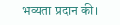भव्यता प्रदान की।